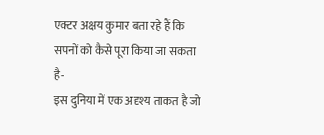एक्टर अक्षय कुमार बता रहे हैं कि सपनों को कैसे पूरा किया जा सकता है-
इस दुनिया में एक अदृश्य ताकत है जो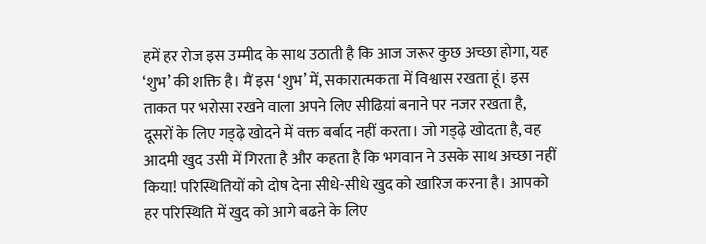हमें हर रोज इस उम्मीद के साथ उठाती है कि आज जरूर कुछ अच्छा होगा, यह ‘शुभ’ की शक्ति है। मैं इस ‘शुभ’ में, सकारात्मकता में विश्वास रखता हूं। इस ताकत पर भरोसा रखने वाला अपने लिए सीढिय़ां बनाने पर नजर रखता है, दूसरों के लिए गड्ढ़े खोदने में वक्त बर्बाद नहीं करता। जो गड्ढ़े खोदता है, वह आदमी खुद उसी में गिरता है और कहता है कि भगवान ने उसके साथ अच्छा नहीं किया! परिस्थितियों को दोष देना सीधे-सीधे खुद को खारिज करना है। आपको हर परिस्थिति में खुद को आगे बढऩे के लिए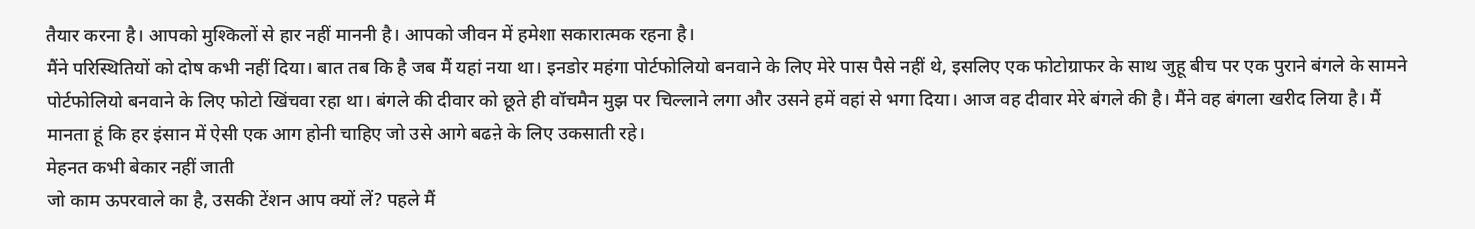तैयार करना है। आपको मुश्किलों से हार नहीं माननी है। आपको जीवन में हमेशा सकारात्मक रहना है।
मैंने परिस्थितियों को दोष कभी नहीं दिया। बात तब कि है जब मैं यहां नया था। इनडोर महंगा पोर्टफोलियो बनवाने के लिए मेरे पास पैसे नहीं थे, इसलिए एक फोटोग्राफर के साथ जुहू बीच पर एक पुराने बंगले के सामने पोर्टफोलियो बनवाने के लिए फोटो खिंचवा रहा था। बंगले की दीवार को छूते ही वॉचमैन मुझ पर चिल्लाने लगा और उसने हमें वहां से भगा दिया। आज वह दीवार मेरे बंगले की है। मैंने वह बंगला खरीद लिया है। मैं मानता हूं कि हर इंसान में ऐसी एक आग होनी चाहिए जो उसे आगे बढऩे के लिए उकसाती रहे।
मेहनत कभी बेकार नहीं जाती
जो काम ऊपरवाले का है, उसकी टेंशन आप क्यों लें? पहले मैं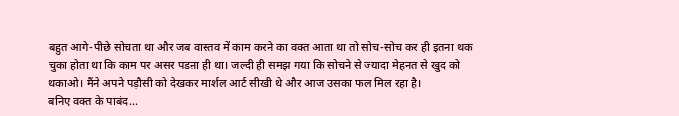बहुत आगे-पीछे सोचता था और जब वास्तव में काम करने का वक्त आता था तो सोच-सोच कर ही इतना थक चुका होता था कि काम पर असर पडऩा ही था। जल्दी ही समझ गया कि सोचने से ज्यादा मेहनत से खुद को थकाओ। मैंने अपने पड़ौसी को देखकर मार्शल आर्ट सीखी थे और आज उसका फल मिल रहा है।
बनिए वक्त के पाबंद...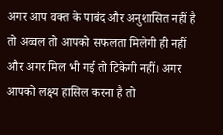अगर आप वक्त के पाबंद और अनुशासित नहीं है तो अव्वल तो आपको सफलता मिलेगी ही नहीं और अगर मिल भी गई तो टिकेगी नहीं। अगर आपको लक्ष्य हासिल करना है तो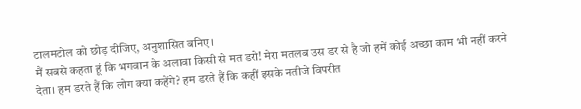टालमटोल को छोड़ दीजिए, अनुशासित बनिए।
मैं सबसे कहता हूं कि भगवान के अलावा किसी से मत डरो! मेरा मतलब उस डर से है जो हमें कोई अच्छा काम भी नहीं करने देता। हम डरते हैं कि लोग क्या कहेंगे? हम डरते हैं कि कहीं इसके नतीजे विपरीत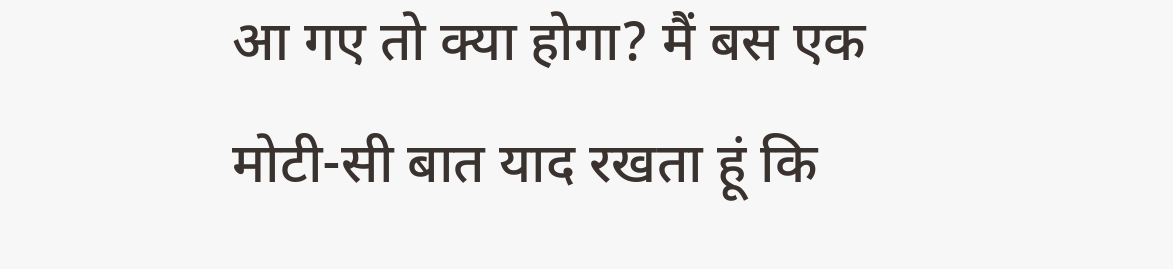आ गए तो क्या होगा? मैं बस एक मोटी-सी बात याद रखता हूं कि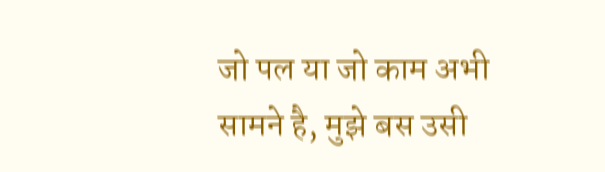जो पल या जो काम अभी सामने है, मुझे बस उसी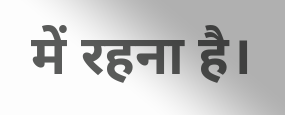में रहना है।